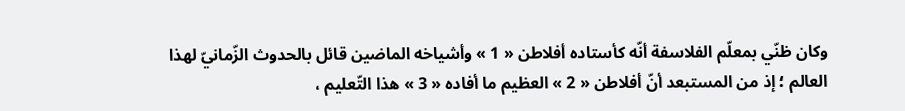وكان ظنّي بمعلّم الفلاسفة أنّه كأستاده أفلاطن « 1 » وأشياخه الماضين قائل بالحدوث الزّمانيّ لهذا العالم ؛ إذ من المستبعد أنّ أفلاطن « 2 » العظيم ما أفاده « 3 » هذا التّعليم ،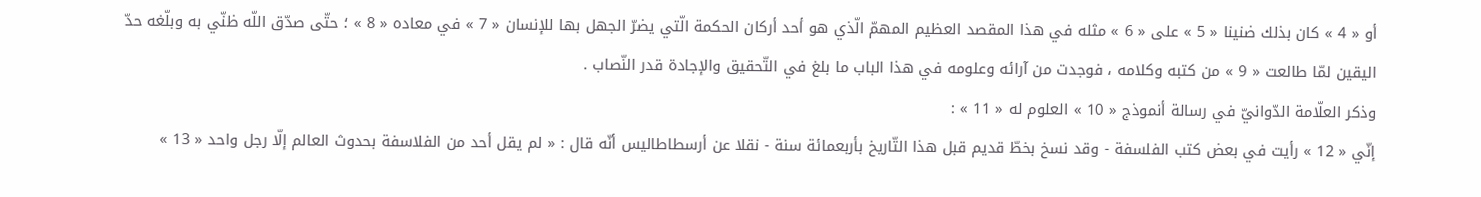أو « 4 » كان بذلك ضنينا « 5 » على « 6 » مثله في هذا المقصد العظيم المهمّ الّذي هو أحد أركان الحكمة الّتي يضرّ الجهل بها للإنسان « 7 » في معاده « 8 » ؛ حتّى صدّق اللّه ظنّي به وبلّغه حدّ اليقين لمّا طالعت « 9 » من كتبه وكلامه ، فوجدت من آرائه وعلومه في هذا الباب ما بلغ في التّحقيق والإجادة قدر النّصاب .
وذكر العلّامة الدّوانيّ في رسالة أنموذج « 10 » العلوم له « 11 » :
إنّي « 12 » رأيت في بعض كتب الفلسفة - وقد نسخ بخطّ قديم قبل هذا التّاريخ بأربعمائة سنة - نقلا عن أرسطاطاليس أنّه قال : « لم يقل أحد من الفلاسفة بحدوث العالم إلّا رجل واحد « 13 »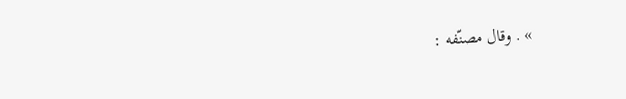» . وقال مصنّفه :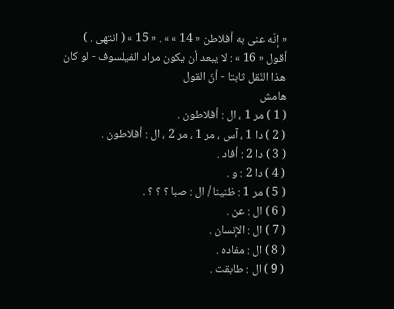« إنّه عنى به أفلاطن « 14 » » . « 15 » ( انتهى . )
أقول « 16 » : لا يبعد أن يكون مراد الفيلسوف - لو كان هذا النّقل ثابتا - أنّ القول
هامش
( 1 ) مر 1 ، ال : أفلاطون .
( 2 ) دا 1 ، آس ، مر 1 ، مر 2 ، ال : أفلاطون .
( 3 ) دا 2 : أفاد .
( 4 ) دا 2 : و .
( 5 ) مر 1 : ظنينا / ال : صبا ؟ ؟ ؟ .
( 6 ) ال : عن .
( 7 ) ال : الإنسان .
( 8 ) ال : مفاده .
( 9 ) ال : طابقت .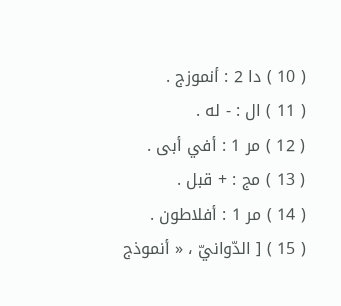( 10 ) دا 2 : أنموزج .
( 11 ) ال : - له .
( 12 ) مر 1 : أفي أبى .
( 13 ) مج : + قبل .
( 14 ) مر 1 : أفلاطون .
( 15 ) [ الدّوانيّ ، « أنموذج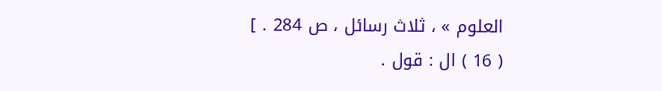العلوم » ، ثلاث رسائل ، ص 284 . ]
( 16 ) ال : قول .